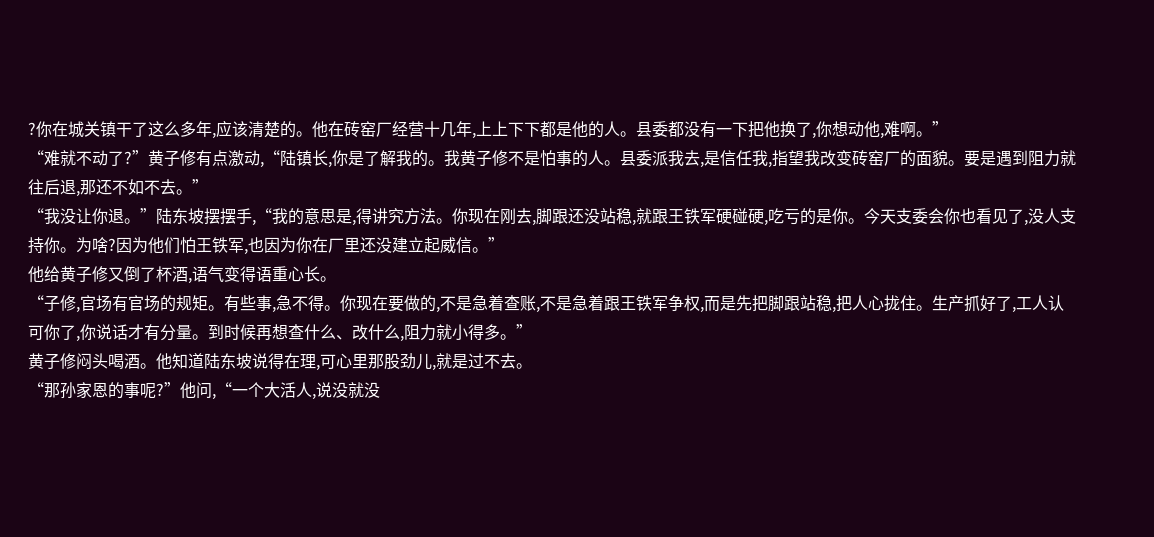?你在城关镇干了这么多年,应该清楚的。他在砖窑厂经营十几年,上上下下都是他的人。县委都没有一下把他换了,你想动他,难啊。”
“难就不动了?”黄子修有点激动,“陆镇长,你是了解我的。我黄子修不是怕事的人。县委派我去,是信任我,指望我改变砖窑厂的面貌。要是遇到阻力就往后退,那还不如不去。”
“我没让你退。”陆东坡摆摆手,“我的意思是,得讲究方法。你现在刚去,脚跟还没站稳,就跟王铁军硬碰硬,吃亏的是你。今天支委会你也看见了,没人支持你。为啥?因为他们怕王铁军,也因为你在厂里还没建立起威信。”
他给黄子修又倒了杯酒,语气变得语重心长。
“子修,官场有官场的规矩。有些事,急不得。你现在要做的,不是急着查账,不是急着跟王铁军争权,而是先把脚跟站稳,把人心拢住。生产抓好了,工人认可你了,你说话才有分量。到时候再想查什么、改什么,阻力就小得多。”
黄子修闷头喝酒。他知道陆东坡说得在理,可心里那股劲儿,就是过不去。
“那孙家恩的事呢?”他问,“一个大活人,说没就没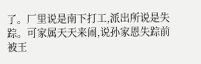了。厂里说是南下打工,派出所说是失踪。可家属天天来闹,说孙家恩失踪前被王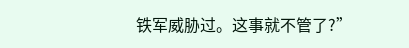铁军威胁过。这事就不管了?”